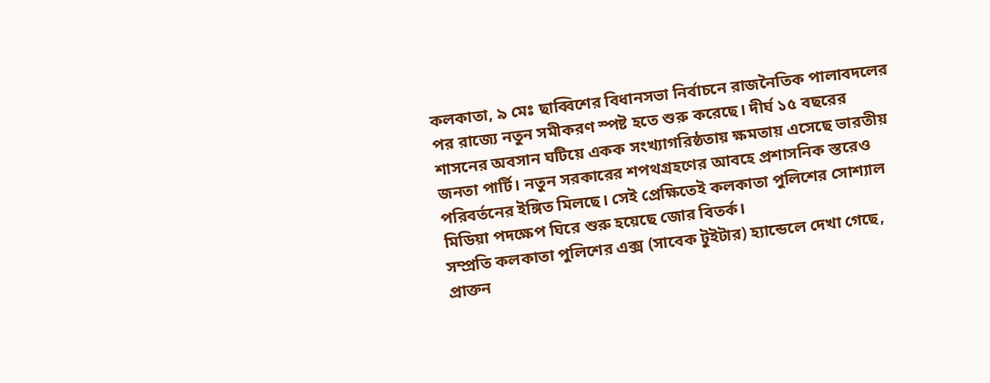কলকাতা, ৯ মেঃ ছাব্বিশের বিধানসভা নির্বাচনে রাজনৈতিক পালাবদলের পর রাজ্যে নতুন সমীকরণ স্পষ্ট হতে শুরু করেছে। দীর্ঘ ১৫ বছরের শাসনের অবসান ঘটিয়ে একক সংখ্যাগরিষ্ঠতায় ক্ষমতায় এসেছে ভারতীয় জনতা পার্টি। নতুন সরকারের শপথগ্রহণের আবহে প্রশাসনিক স্তরেও পরিবর্তনের ইঙ্গিত মিলছে। সেই প্রেক্ষিতেই কলকাতা পুলিশের সোশ্যাল মিডিয়া পদক্ষেপ ঘিরে শুরু হয়েছে জোর বিতর্ক।
সম্প্রতি কলকাতা পুলিশের এক্স (সাবেক টুইটার) হ্যান্ডেলে দেখা গেছে, প্রাক্তন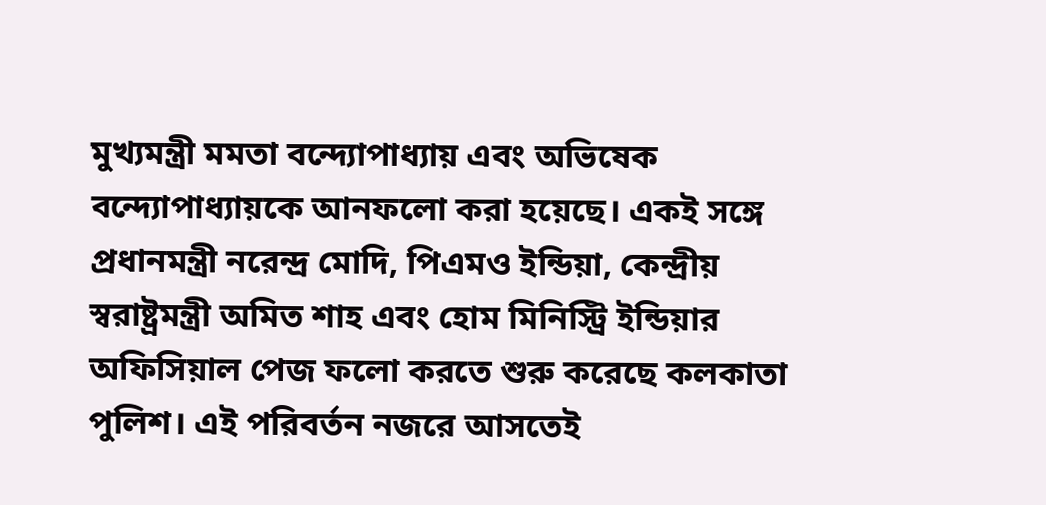মুখ্যমন্ত্রী মমতা বন্দ্যোপাধ্যায় এবং অভিষেক বন্দ্যোপাধ্যায়কে আনফলো করা হয়েছে। একই সঙ্গে প্রধানমন্ত্রী নরেন্দ্র মোদি, পিএমও ইন্ডিয়া, কেন্দ্রীয় স্বরাষ্ট্রমন্ত্রী অমিত শাহ এবং হোম মিনিস্ট্রি ইন্ডিয়ার অফিসিয়াল পেজ ফলো করতে শুরু করেছে কলকাতা পুলিশ। এই পরিবর্তন নজরে আসতেই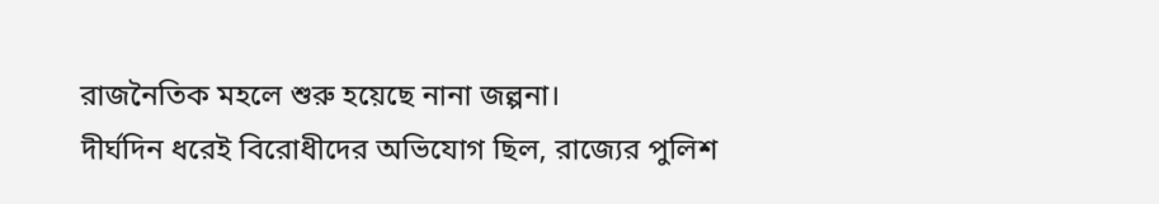রাজনৈতিক মহলে শুরু হয়েছে নানা জল্পনা।
দীর্ঘদিন ধরেই বিরোধীদের অভিযোগ ছিল, রাজ্যের পুলিশ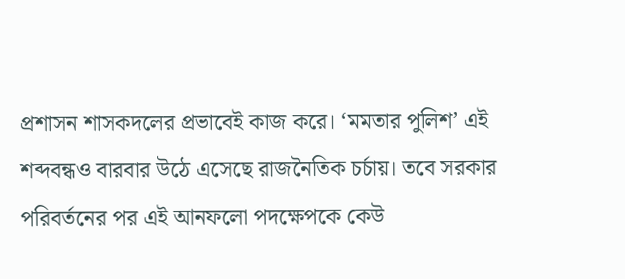প্রশাসন শাসকদলের প্রভাবেই কাজ করে। ‘মমতার পুলিশ’ এই শব্দবন্ধও বারবার উঠে এসেছে রাজনৈতিক চর্চায়। তবে সরকার পরিবর্তনের পর এই আনফলো পদক্ষেপকে কেউ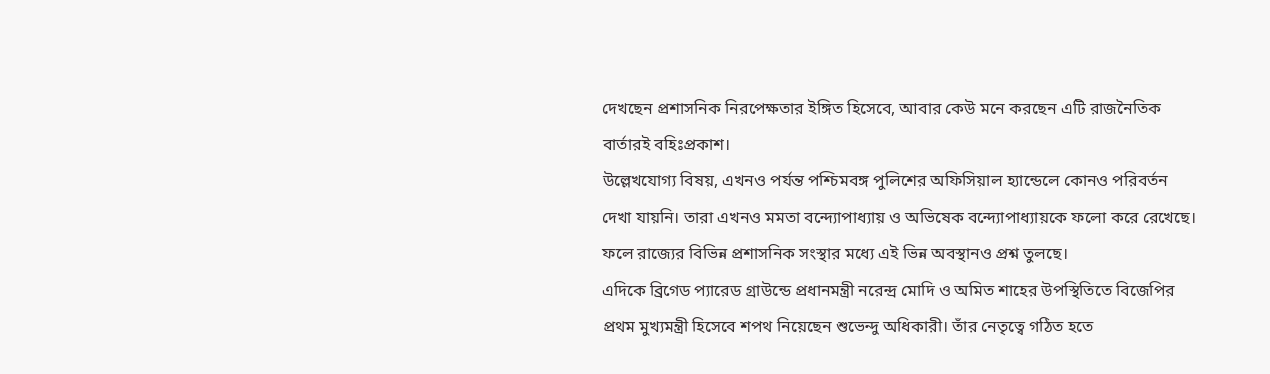দেখছেন প্রশাসনিক নিরপেক্ষতার ইঙ্গিত হিসেবে, আবার কেউ মনে করছেন এটি রাজনৈতিক বার্তারই বহিঃপ্রকাশ।
উল্লেখযোগ্য বিষয়, এখনও পর্যন্ত পশ্চিমবঙ্গ পুলিশের অফিসিয়াল হ্যান্ডেলে কোনও পরিবর্তন দেখা যায়নি। তারা এখনও মমতা বন্দ্যোপাধ্যায় ও অভিষেক বন্দ্যোপাধ্যায়কে ফলো করে রেখেছে। ফলে রাজ্যের বিভিন্ন প্রশাসনিক সংস্থার মধ্যে এই ভিন্ন অবস্থানও প্রশ্ন তুলছে।
এদিকে ব্রিগেড প্যারেড গ্রাউন্ডে প্রধানমন্ত্রী নরেন্দ্র মোদি ও অমিত শাহের উপস্থিতিতে বিজেপির প্রথম মুখ্যমন্ত্রী হিসেবে শপথ নিয়েছেন শুভেন্দু অধিকারী। তাঁর নেতৃত্বে গঠিত হতে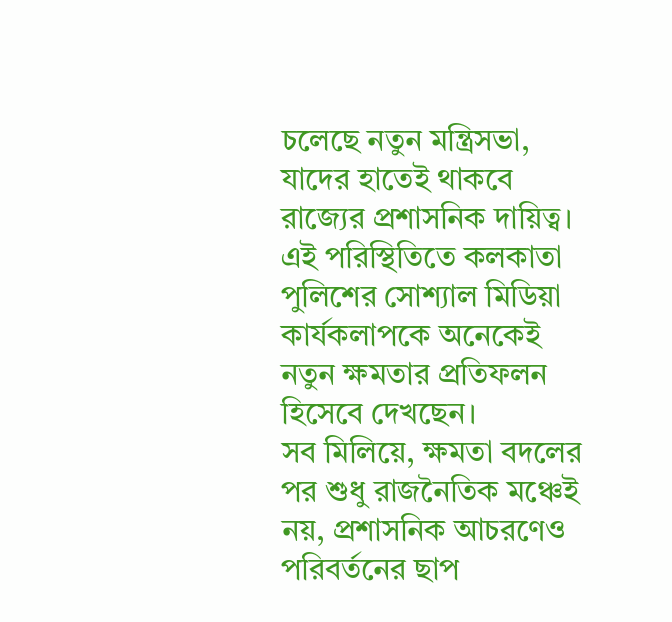চলেছে নতুন মন্ত্রিসভা, যাদের হাতেই থাকবে রাজ্যের প্রশাসনিক দায়িত্ব। এই পরিস্থিতিতে কলকাতা পুলিশের সোশ্যাল মিডিয়া কার্যকলাপকে অনেকেই নতুন ক্ষমতার প্রতিফলন হিসেবে দেখছেন।
সব মিলিয়ে, ক্ষমতা বদলের পর শুধু রাজনৈতিক মঞ্চেই নয়, প্রশাসনিক আচরণেও পরিবর্তনের ছাপ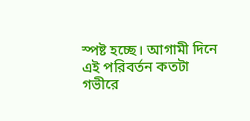স্পষ্ট হচ্ছে। আগামী দিনে এই পরিবর্তন কতটা গভীরে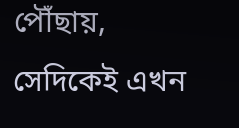পৌঁছায়, সেদিকেই এখন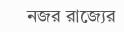নজর রাজ্যের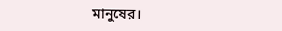মানুষের।